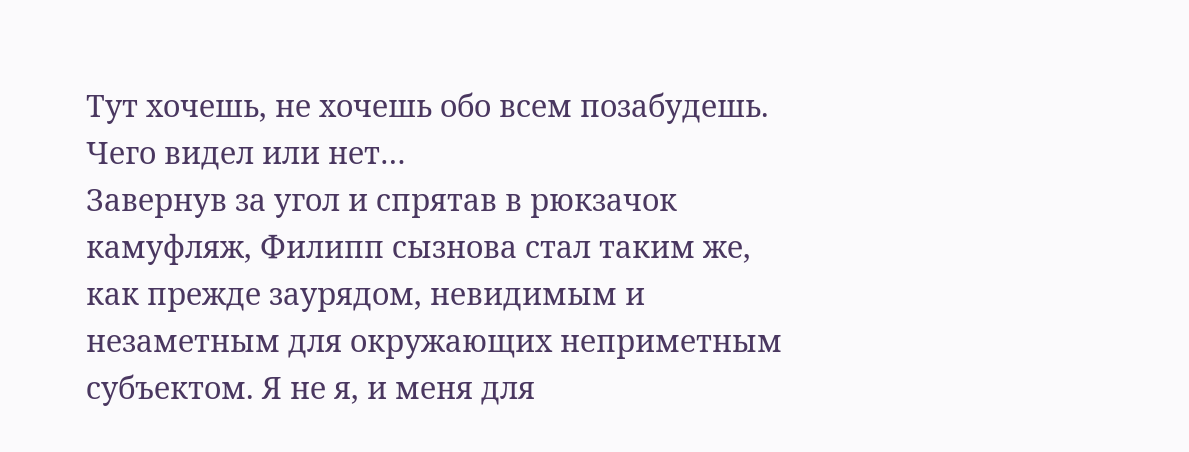Тут хочешь, не хочешь обо всем позабудешь. Чего видел или нет…
Завернув за угол и спрятав в рюкзачок камуфляж, Филипп сызнова стал таким же, как прежде заурядом, невидимым и незаметным для окружающих неприметным субъектом. Я не я, и меня для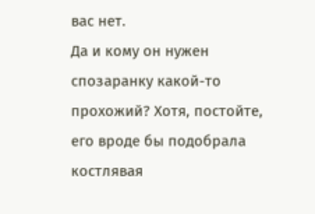вас нет.
Да и кому он нужен спозаранку какой-то прохожий? Хотя, постойте, его вроде бы подобрала костлявая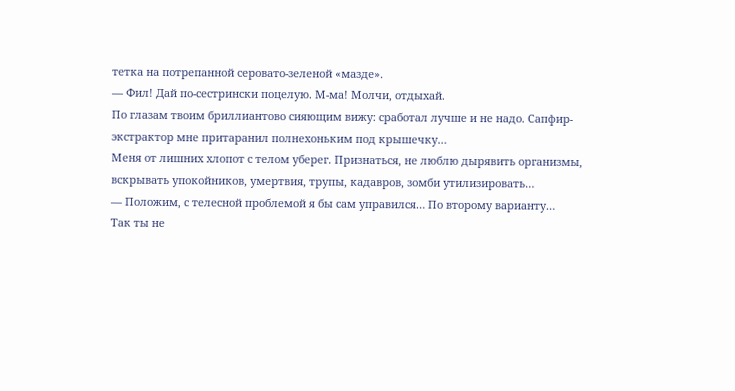тетка на потрепанной серовато-зеленой «мазде».
— Фил! Дай по-сестрински поцелую. М-ма! Молчи, отдыхай.
По глазам твоим бриллиантово сияющим вижу: сработал лучше и не надо. Сапфир-экстрактор мне притаранил полнехоньким под крышечку…
Меня от лишних хлопот с телом уберег. Признаться, не люблю дырявить организмы, вскрывать упокойников, умертвия, трупы, кадавров, зомби утилизировать…
— Положим, с телесной проблемой я бы сам управился… По второму варианту…
Так ты не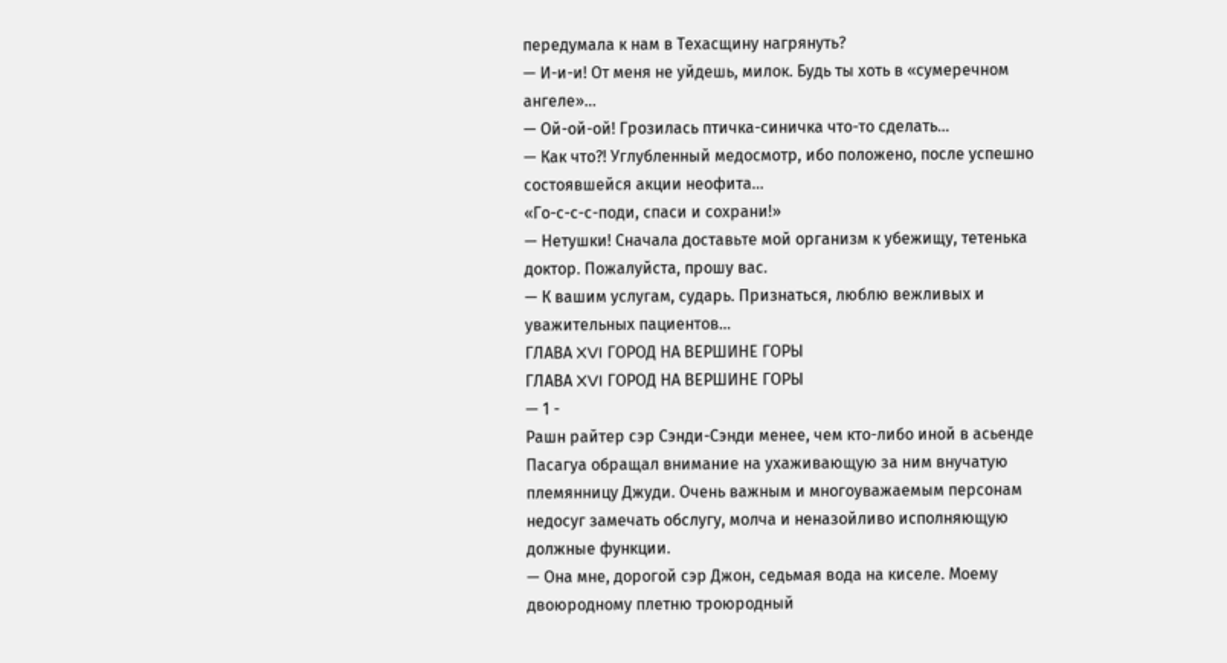передумала к нам в Техасщину нагрянуть?
— И-и-и! От меня не уйдешь, милок. Будь ты хоть в «сумеречном ангеле»…
— Ой-ой-ой! Грозилась птичка-синичка что-то сделать…
— Как что?! Углубленный медосмотр, ибо положено, после успешно состоявшейся акции неофита…
«Го-с-с-с-поди, спаси и сохрани!»
— Нетушки! Сначала доставьте мой организм к убежищу, тетенька доктор. Пожалуйста, прошу вас.
— К вашим услугам, сударь. Признаться, люблю вежливых и уважительных пациентов…
ГЛАВА XVI ГОРОД НА ВЕРШИНЕ ГОРЫ
ГЛАВА XVI ГОРОД НА ВЕРШИНЕ ГОРЫ
— 1 -
Рашн райтер сэр Сэнди-Сэнди менее, чем кто-либо иной в асьенде Пасагуа обращал внимание на ухаживающую за ним внучатую племянницу Джуди. Очень важным и многоуважаемым персонам недосуг замечать обслугу, молча и неназойливо исполняющую должные функции.
— Она мне, дорогой сэр Джон, седьмая вода на киселе. Моему двоюродному плетню троюродный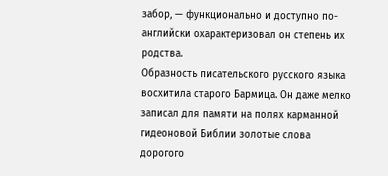забор, — функционально и доступно по-английски охарактеризовал он степень их родства.
Образность писательского русского языка восхитила старого Бармица. Он даже мелко записал для памяти на полях карманной гидеоновой Библии золотые слова дорогого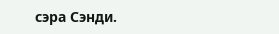сэра Сэнди.